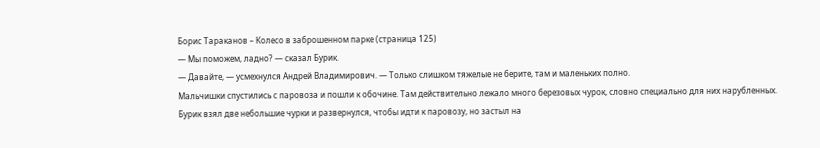Борис Тараканов – Колесо в заброшенном парке (страница 125)
— Мы поможем, ладно? — сказал Бурик.
— Давайте, — усмехнулся Андрей Владимирович. — Только слишком тяжелые не берите, там и маленьких полно.
Мальчишки спустились с паровоза и пошли к обочине. Там действительно лежало много березовых чурок, словно специально для них нарубленных.
Бурик взял две небольшие чурки и развернулся, чтобы идти к паровозу, но застыл на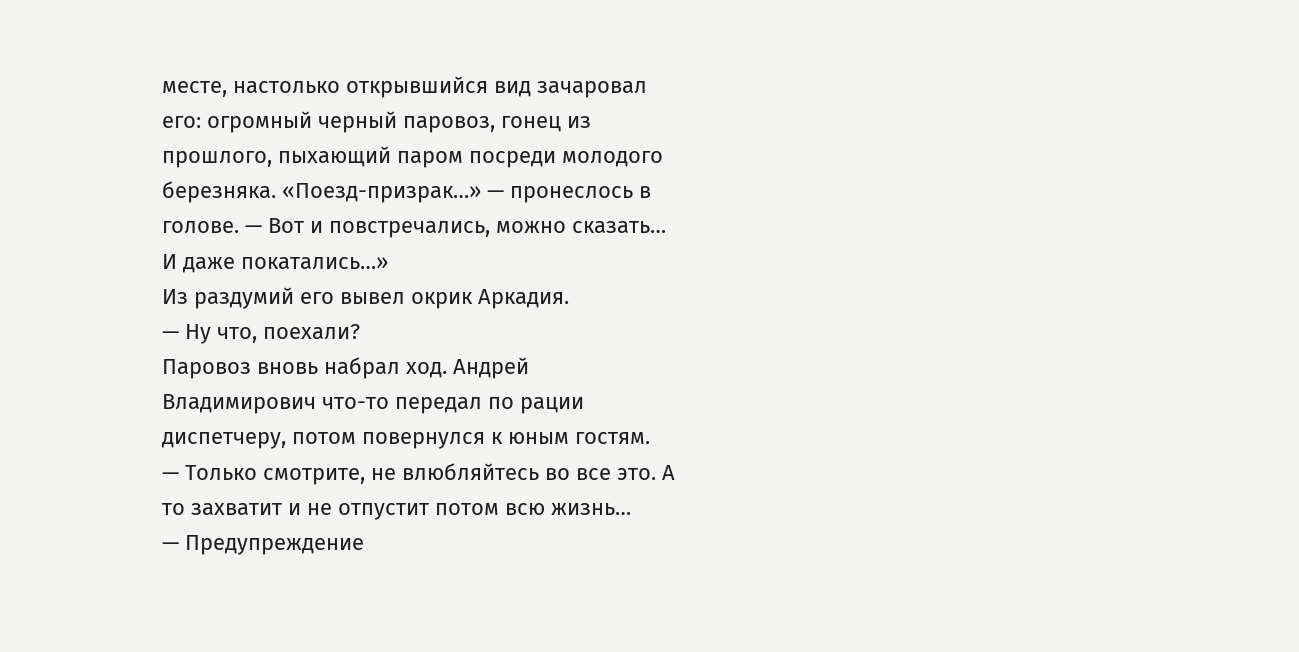месте, настолько открывшийся вид зачаровал его: огромный черный паровоз, гонец из прошлого, пыхающий паром посреди молодого березняка. «Поезд-призрак…» — пронеслось в голове. — Вот и повстречались, можно сказать… И даже покатались…»
Из раздумий его вывел окрик Аркадия.
— Ну что, поехали?
Паровоз вновь набрал ход. Андрей Владимирович что-то передал по рации диспетчеру, потом повернулся к юным гостям.
— Только смотрите, не влюбляйтесь во все это. А то захватит и не отпустит потом всю жизнь…
— Предупреждение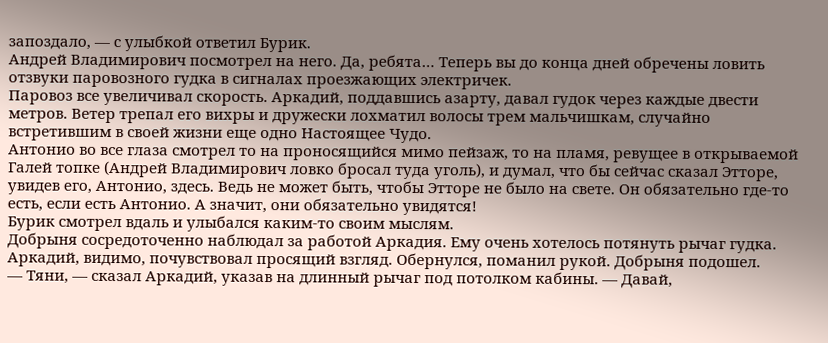запоздало, — с улыбкой ответил Бурик.
Андрей Владимирович посмотрел на него. Да, ребята… Теперь вы до конца дней обречены ловить отзвуки паровозного гудка в сигналах проезжающих электричек.
Паровоз все увеличивал скорость. Аркадий, поддавшись азарту, давал гудок через каждые двести метров. Ветер трепал его вихры и дружески лохматил волосы трем мальчишкам, случайно встретившим в своей жизни еще одно Настоящее Чудо.
Антонио во все глаза смотрел то на проносящийся мимо пейзаж, то на пламя, ревущее в открываемой Галей топке (Андрей Владимирович ловко бросал туда уголь), и думал, что бы сейчас сказал Этторе, увидев его, Антонио, здесь. Ведь не может быть, чтобы Этторе не было на свете. Он обязательно где-то есть, если есть Антонио. А значит, они обязательно увидятся!
Бурик смотрел вдаль и улыбался каким-то своим мыслям.
Добрыня сосредоточенно наблюдал за работой Аркадия. Ему очень хотелось потянуть рычаг гудка.
Аркадий, видимо, почувствовал просящий взгляд. Обернулся, поманил рукой. Добрыня подошел.
— Тяни, — сказал Аркадий, указав на длинный рычаг под потолком кабины. — Давай,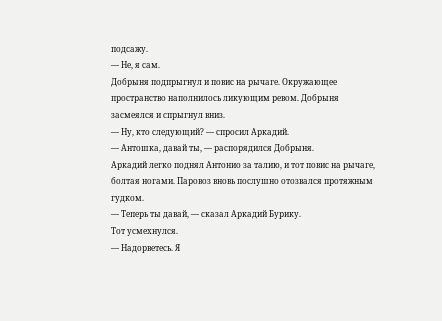подсажу.
— Не, я сам.
Добрыня подпрыгнул и повис на рычаге. Окружающее пространство наполнилось ликующим ревом. Добрыня засмеялся и спрыгнул вниз.
— Ну, кто следующий? — спросил Аркадий.
— Антошка, давай ты, — распорядился Добрыня.
Аркадий легко поднял Антонио за талию, и тот повис на рычаге, болтая ногами. Паровоз вновь послушно отозвался протяжным гудком.
— Теперь ты давай, — сказал Аркадий Бурику.
Тот усмехнулся.
— Надорветесь. Я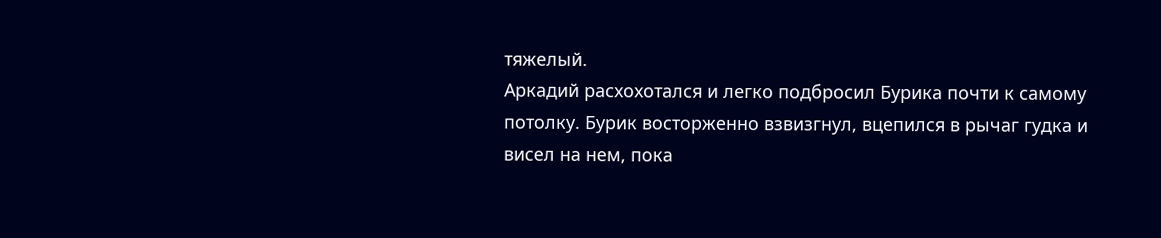тяжелый.
Аркадий расхохотался и легко подбросил Бурика почти к самому потолку. Бурик восторженно взвизгнул, вцепился в рычаг гудка и висел на нем, пока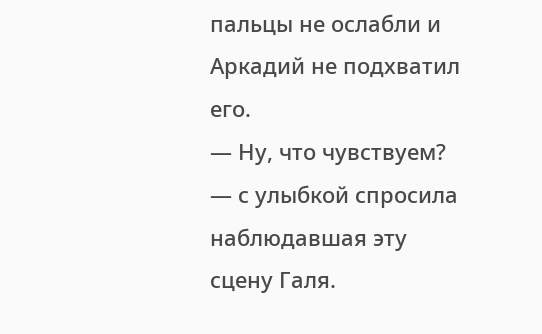пальцы не ослабли и Аркадий не подхватил его.
— Ну, что чувствуем? — с улыбкой спросила наблюдавшая эту сцену Галя.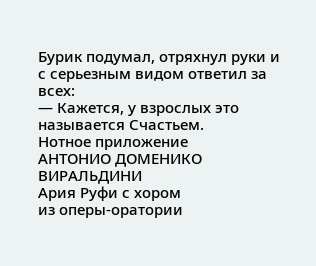Бурик подумал, отряхнул руки и с серьезным видом ответил за всех:
— Кажется, у взрослых это называется Счастьем.
Нотное приложение
АНТОНИО ДОМЕНИКО ВИРАЛЬДИНИ
Ария Руфи с хором
из оперы-оратории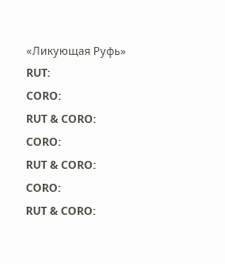«Ликующая Руфь»
RUT:
CORO:
RUT & CORO:
CORO:
RUT & CORO:
CORO:
RUT & CORO: